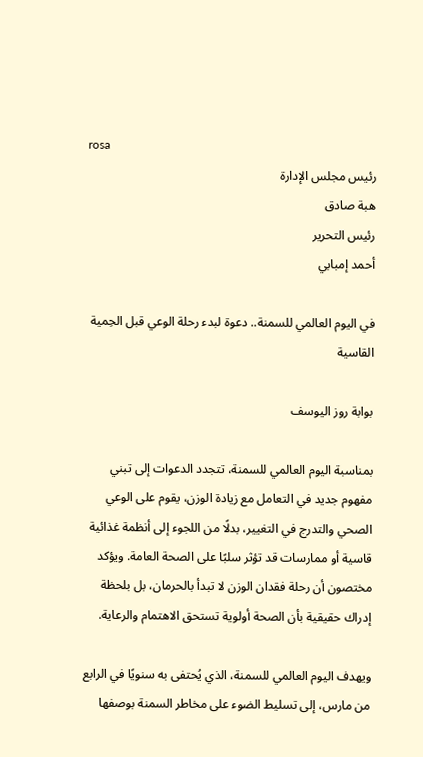rosa
رئيس مجلس الإدارة
هبة صادق
رئيس التحرير
أحمد إمبابي

في اليوم العالمي للسمنة.. دعوة لبدء رحلة الوعي قبل الحِمية القاسية

بوابة روز اليوسف

بمناسبة اليوم العالمي للسمنة، تتجدد الدعوات إلى تبني مفهوم جديد في التعامل مع زيادة الوزن، يقوم على الوعي الصحي والتدرج في التغيير، بدلًا من اللجوء إلى أنظمة غذائية قاسية أو ممارسات قد تؤثر سلبًا على الصحة العامة. ويؤكد مختصون أن رحلة فقدان الوزن لا تبدأ بالحرمان، بل بلحظة إدراك حقيقية بأن الصحة أولوية تستحق الاهتمام والرعاية.

ويهدف اليوم العالمي للسمنة، الذي يُحتفى به سنويًا في الرابع من مارس، إلى تسليط الضوء على مخاطر السمنة بوصفها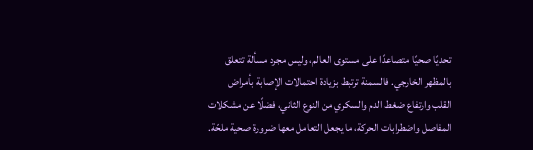تحديًا صحيًا متصاعدًا على مستوى العالم، وليس مجرد مسألة تتعلق بالمظهر الخارجي. فالسمنة ترتبط بزيادة احتمالات الإصابة بأمراض القلب وارتفاع ضغط الدم والسكري من النوع الثاني، فضلًا عن مشكلات المفاصل واضطرابات الحركة، ما يجعل التعامل معها ضرورة صحية ملحّة.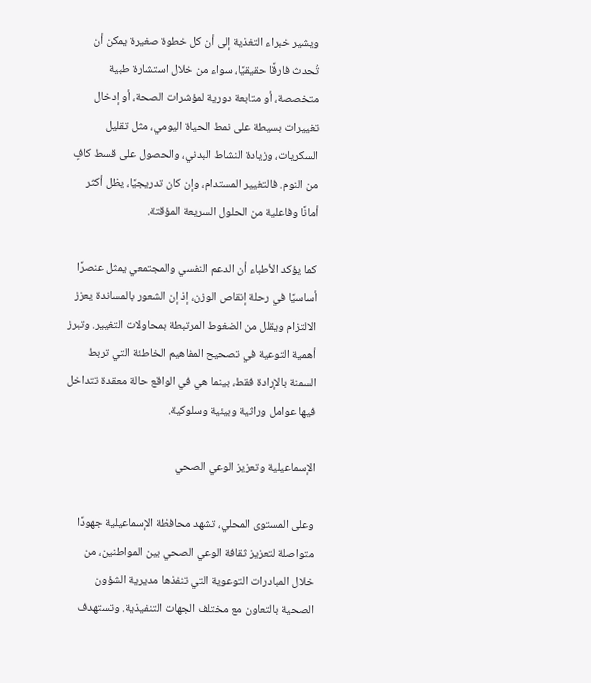ويشير خبراء التغذية إلى أن كل خطوة صغيرة يمكن أن تُحدث فارقًا حقيقيًا، سواء من خلال استشارة طبية متخصصة، أو متابعة دورية لمؤشرات الصحة، أو إدخال تغييرات بسيطة على نمط الحياة اليومي، مثل تقليل السكريات، وزيادة النشاط البدني، والحصول على قسط كافٍ من النوم. فالتغيير المستدام، وإن كان تدريجيًا، يظل أكثر أمانًا وفاعلية من الحلول السريعة المؤقتة.

كما يؤكد الأطباء أن الدعم النفسي والمجتمعي يمثل عنصرًا أساسيًا في رحلة إنقاص الوزن، إذ إن الشعور بالمساندة يعزز الالتزام ويقلل من الضغوط المرتبطة بمحاولات التغيير. وتبرز أهمية التوعية في تصحيح المفاهيم الخاطئة التي تربط السمنة بالإرادة فقط، بينما هي في الواقع حالة معقدة تتداخل فيها عوامل وراثية وبيئية وسلوكية.

الإسماعيلية وتعزيز الوعي الصحي

وعلى المستوى المحلي، تشهد محافظة الإسماعيلية جهودًا متواصلة لتعزيز ثقافة الوعي الصحي بين المواطنين، من خلال المبادرات التوعوية التي تنفذها مديرية الشؤون الصحية بالتعاون مع مختلف الجهات التنفيذية. وتستهدف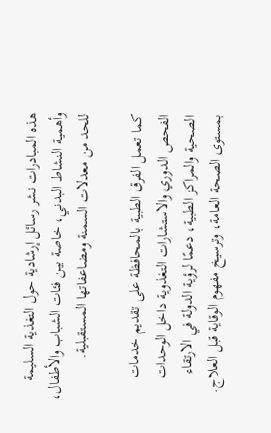هذه المبادرات نشر رسائل إرشادية حول التغذية السليمة وأهمية النشاط البدني، خاصة بين فئات الشباب والأطفال، للحد من معدلات السمنة ومضاعفاتها المستقبلية.

كما تعمل الفرق الطبية بالمحافظة على تقديم خدمات الفحص الدوري والاستشارات التغذوية داخل الوحدات الصحية والمراكز الطبية، دعمًا لرؤية الدولة في الارتقاء بمستوى الصحة العامة، وترسيخ مفهوم الوقاية قبل العلاج.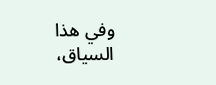وفي هذا السياق،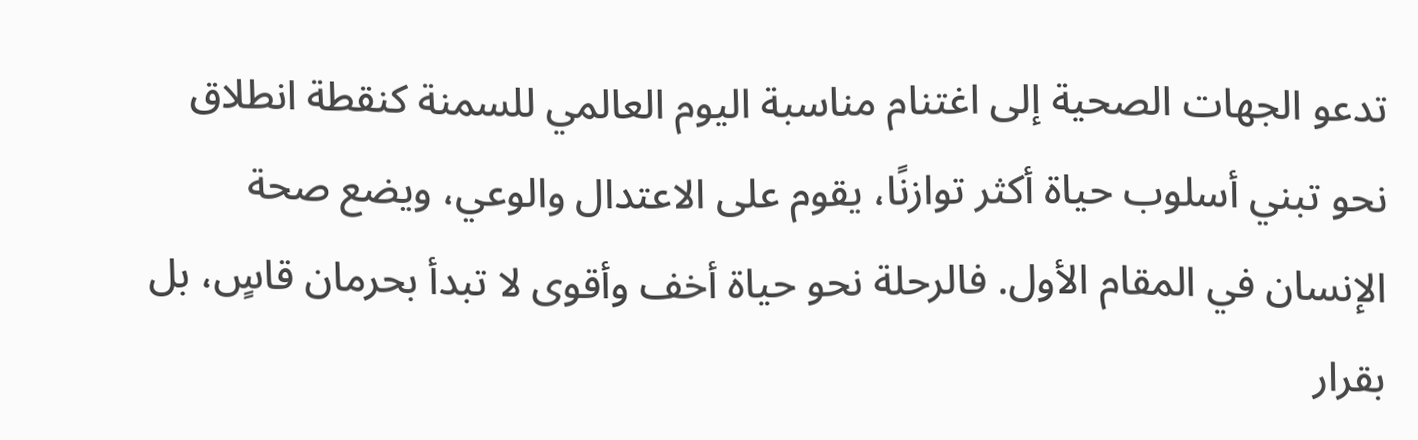تدعو الجهات الصحية إلى اغتنام مناسبة اليوم العالمي للسمنة كنقطة انطلاق نحو تبني أسلوب حياة أكثر توازنًا، يقوم على الاعتدال والوعي، ويضع صحة الإنسان في المقام الأول. فالرحلة نحو حياة أخف وأقوى لا تبدأ بحرمان قاسٍ، بل بقرار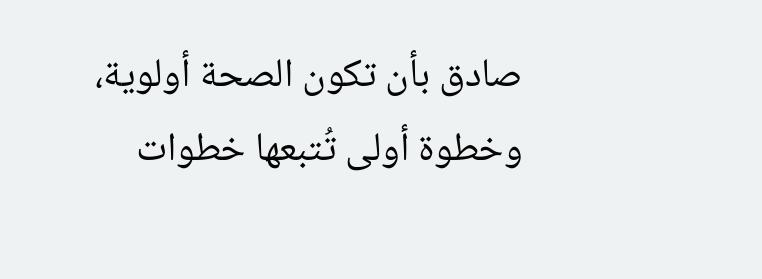صادق بأن تكون الصحة أولوية، وخطوة أولى تُتبعها خطوات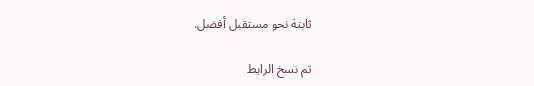ثابتة نحو مستقبل أفضل.

تم نسخ الرابط